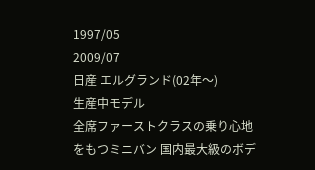1997/05
2009/07
日産 エルグランド(02年〜)
生産中モデル
全席ファーストクラスの乗り心地をもつミニバン 国内最大級のボデ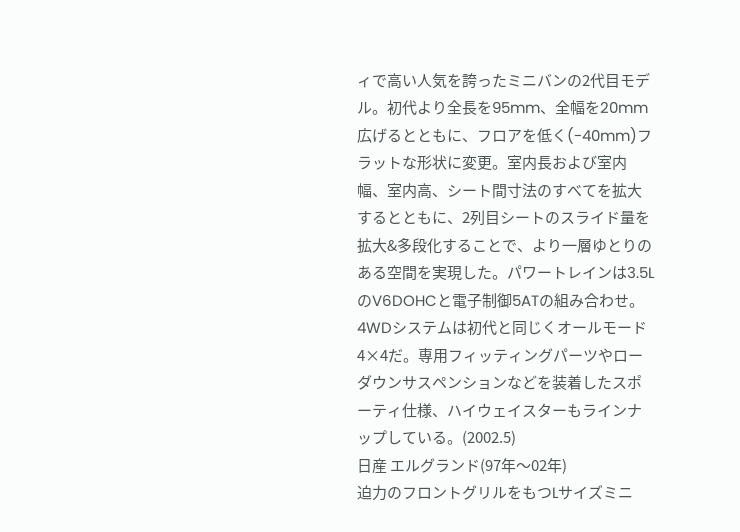ィで高い人気を誇ったミニバンの2代目モデル。初代より全長を95mm、全幅を20mm広げるとともに、フロアを低く(-40mm)フラットな形状に変更。室内長および室内幅、室内高、シート間寸法のすべてを拡大するとともに、2列目シートのスライド量を拡大&多段化することで、より一層ゆとりのある空間を実現した。パワートレインは3.5LのV6DOHCと電子制御5ATの組み合わせ。4WDシステムは初代と同じくオールモード4×4だ。専用フィッティングパーツやローダウンサスペンションなどを装着したスポーティ仕様、ハイウェイスターもラインナップしている。(2002.5)
日産 エルグランド(97年〜02年)
迫力のフロントグリルをもつLサイズミニ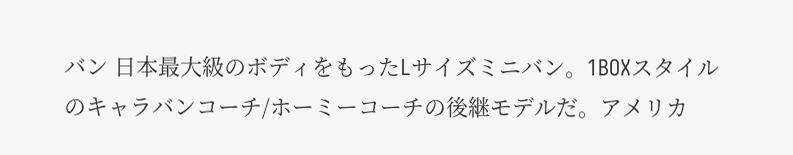バン 日本最大級のボディをもったLサイズミニバン。1BOXスタイルのキャラバンコーチ/ホーミーコーチの後継モデルだ。アメリカ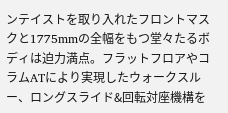ンテイストを取り入れたフロントマスクと1775mmの全幅をもつ堂々たるボディは迫力満点。フラットフロアやコラムATにより実現したウォークスルー、ロングスライド&回転対座機構を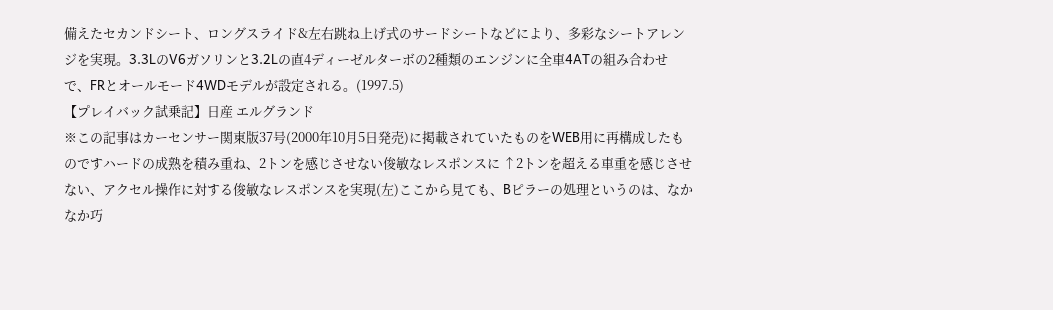備えたセカンドシート、ロングスライド&左右跳ね上げ式のサードシートなどにより、多彩なシートアレンジを実現。3.3LのV6ガソリンと3.2Lの直4ディーゼルターボの2種類のエンジンに全車4ATの組み合わせで、FRとオールモード4WDモデルが設定される。(1997.5)
【プレイバック試乗記】日産 エルグランド
※この記事はカーセンサー関東版37号(2000年10月5日発売)に掲載されていたものをWEB用に再構成したものですハードの成熟を積み重ね、2トンを感じさせない俊敏なレスポンスに ↑2トンを超える車重を感じさせない、アクセル操作に対する俊敏なレスポンスを実現(左)ここから見ても、Bピラーの処理というのは、なかなか巧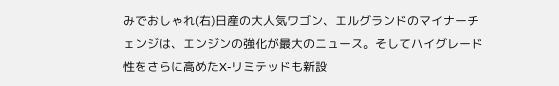みでおしゃれ(右)日産の大人気ワゴン、エルグランドのマイナーチェンジは、エンジンの強化が最大のニュース。そしてハイグレード性をさらに高めたX-リミテッドも新設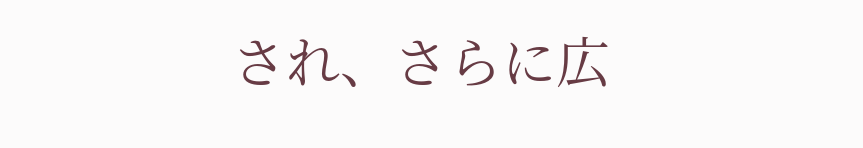され、さらに広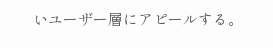いユーザー層にアピールする。